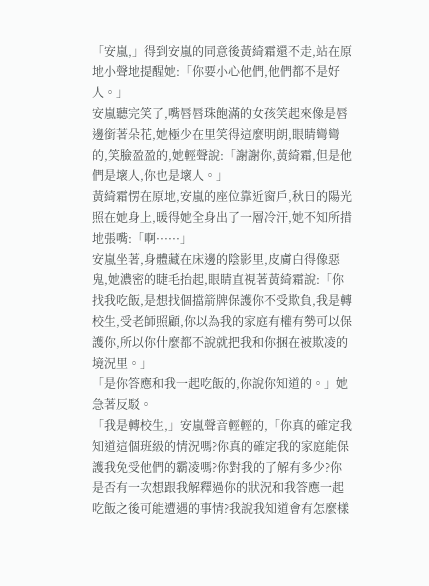「安嵐,」得到安嵐的同意後黃綺霜還不走,站在原地小聲地提醒她:「你要小心他們,他們都不是好人。」
安嵐聽完笑了,嘴唇唇珠飽滿的女孩笑起來像是唇邊銜著朵花,她極少在里笑得這麼明朗,眼睛彎彎的,笑臉盈盈的,她輕聲說:「謝謝你,黃綺霜,但是他們是壞人,你也是壞人。」
黃綺霜愣在原地,安嵐的座位靠近窗戶,秋日的陽光照在她身上,暖得她全身出了一層冷汗,她不知所措地張嘴:「啊······」
安嵐坐著,身體藏在床邊的陰影里,皮膚白得像惡鬼,她濃密的睫毛抬起,眼睛直視著黃綺霜說:「你找我吃飯,是想找個擋箭牌保護你不受欺負,我是轉校生,受老師照顧,你以為我的家庭有權有勢可以保護你,所以你什麼都不說就把我和你捆在被欺凌的境況里。」
「是你答應和我一起吃飯的,你說你知道的。」她急著反駁。
「我是轉校生,」安嵐聲音輕輕的,「你真的確定我知道這個班級的情況嗎?你真的確定我的家庭能保護我免受他們的霸凌嗎?你對我的了解有多少?你是否有一次想跟我解釋過你的狀況和我答應一起吃飯之後可能遭遇的事情?我說我知道會有怎麼樣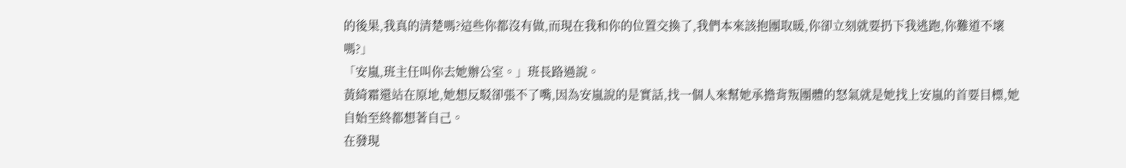的後果,我真的清楚嗎?這些你都沒有做,而現在我和你的位置交換了,我們本來該抱團取暖,你卻立刻就要扔下我逃跑,你難道不壞嗎?」
「安嵐,班主任叫你去她辦公室。」班長路過說。
黃綺霜還站在原地,她想反駁卻張不了嘴,因為安嵐說的是實話,找一個人來幫她承擔背叛團體的怒氣就是她找上安嵐的首要目標,她自始至終都想著自己。
在發現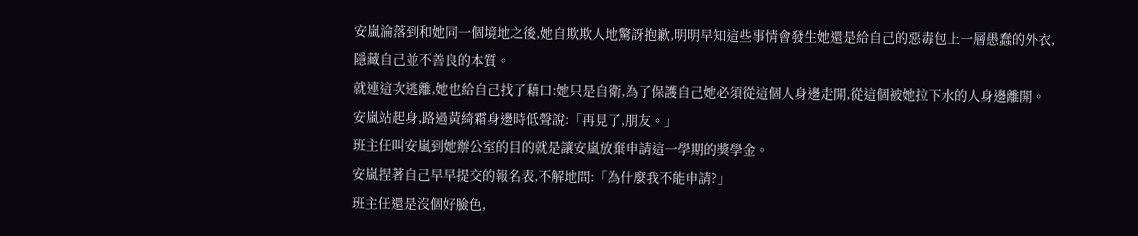安嵐淪落到和她同一個境地之後,她自欺欺人地驚訝抱歉,明明早知這些事情會發生她還是給自己的惡毒包上一層愚蠢的外衣,隱藏自己並不善良的本質。
就連這次逃離,她也給自己找了藉口:她只是自衛,為了保護自己她必須從這個人身邊走開,從這個被她拉下水的人身邊離開。
安嵐站起身,路過黃綺霜身邊時低聲說:「再見了,朋友。」
班主任叫安嵐到她辦公室的目的就是讓安嵐放棄申請這一學期的獎學金。
安嵐捏著自己早早提交的報名表,不解地問:「為什麼我不能申請?」
班主任還是沒個好臉色,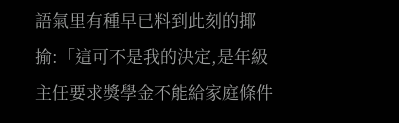語氣里有種早已料到此刻的揶揄:「這可不是我的決定,是年級主任要求獎學金不能給家庭條件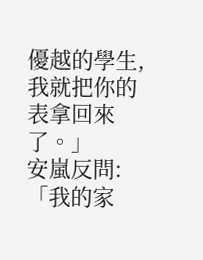優越的學生,我就把你的表拿回來了。」
安嵐反問:「我的家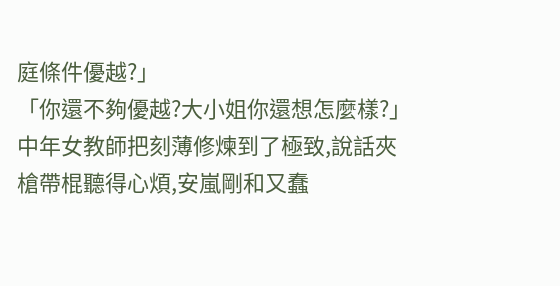庭條件優越?」
「你還不夠優越?大小姐你還想怎麼樣?」
中年女教師把刻薄修煉到了極致,說話夾槍帶棍聽得心煩,安嵐剛和又蠢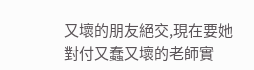又壞的朋友絕交,現在要她對付又蠢又壞的老師實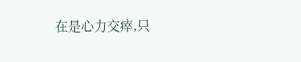在是心力交瘁,只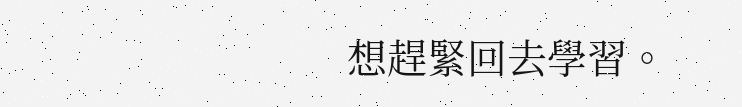想趕緊回去學習。